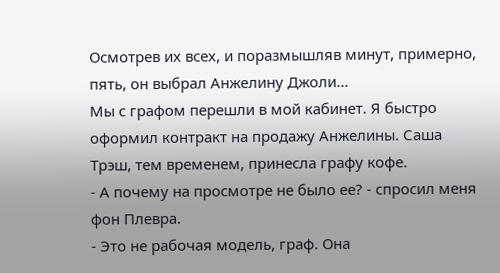Осмотрев их всех, и поразмышляв минут, примерно, пять, он выбрал Анжелину Джоли...
Мы с графом перешли в мой кабинет. Я быстро оформил контракт на продажу Анжелины. Саша Трэш, тем временем, принесла графу кофе.
- А почему на просмотре не было ее? - спросил меня фон Плевра.
- Это не рабочая модель, граф. Она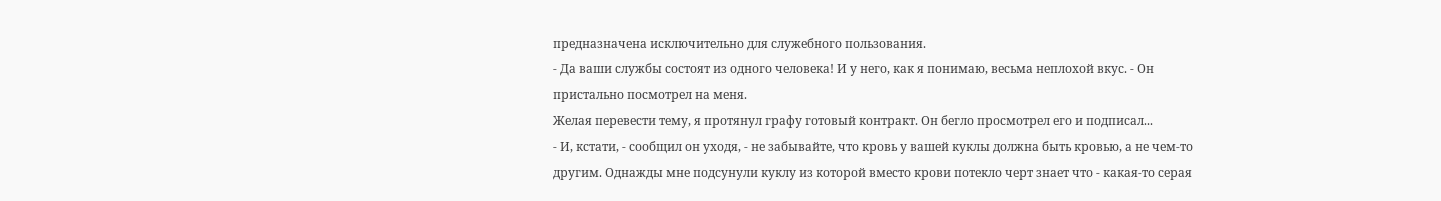предназначена исключительно для служебного пользования.
- Да ваши службы состоят из одного человека! И у него, как я понимаю, весьма неплохой вкус. - Он пристально посмотрел на меня.
Желая перевести тему, я протянул графу готовый контракт. Он бегло просмотрел его и подписал...
- И, кстати, - сообщил он уходя, - не забывайте, что кровь у вашей куклы должна быть кровью, а не чем-то другим. Однажды мне подсунули куклу из которой вместо крови потекло черт знает что - какая-то серая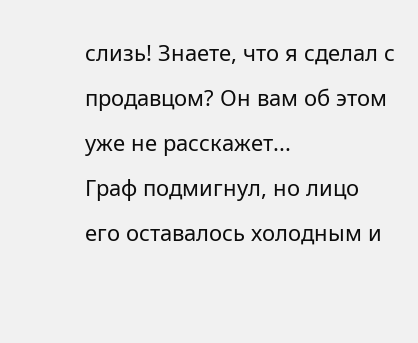слизь! Знаете, что я сделал с продавцом? Он вам об этом уже не расскажет...
Граф подмигнул, но лицо его оставалось холодным и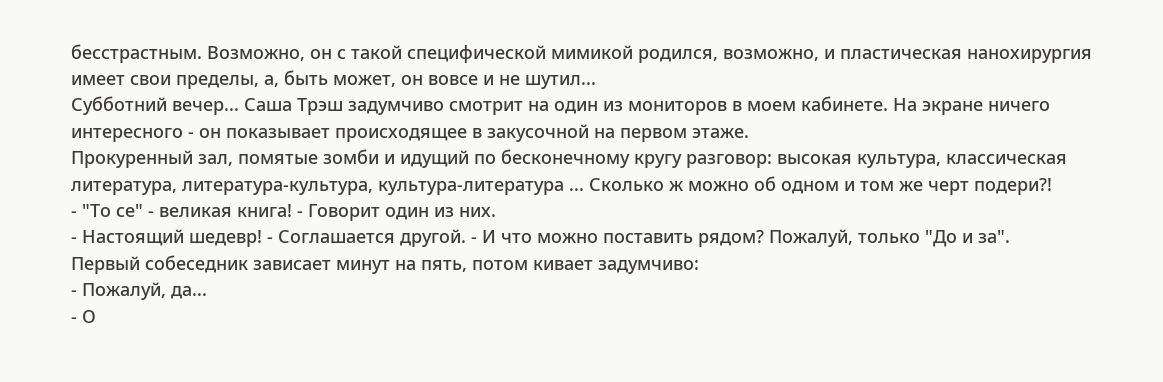бесстрастным. Возможно, он с такой специфической мимикой родился, возможно, и пластическая нанохирургия имеет свои пределы, а, быть может, он вовсе и не шутил...
Субботний вечер... Саша Трэш задумчиво смотрит на один из мониторов в моем кабинете. На экране ничего интересного - он показывает происходящее в закусочной на первом этаже.
Прокуренный зал, помятые зомби и идущий по бесконечному кругу разговор: высокая культура, классическая литература, литература-культура, культура-литература ... Сколько ж можно об одном и том же черт подери?!
- "То се" - великая книга! - Говорит один из них.
- Настоящий шедевр! - Соглашается другой. - И что можно поставить рядом? Пожалуй, только "До и за".
Первый собеседник зависает минут на пять, потом кивает задумчиво:
- Пожалуй, да...
- О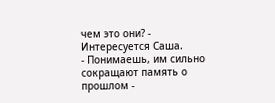чем это они? - Интересуется Саша.
- Понимаешь, им сильно сокращают память о прошлом -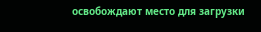освобождают место для загрузки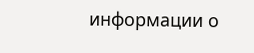информации о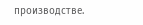производстве.